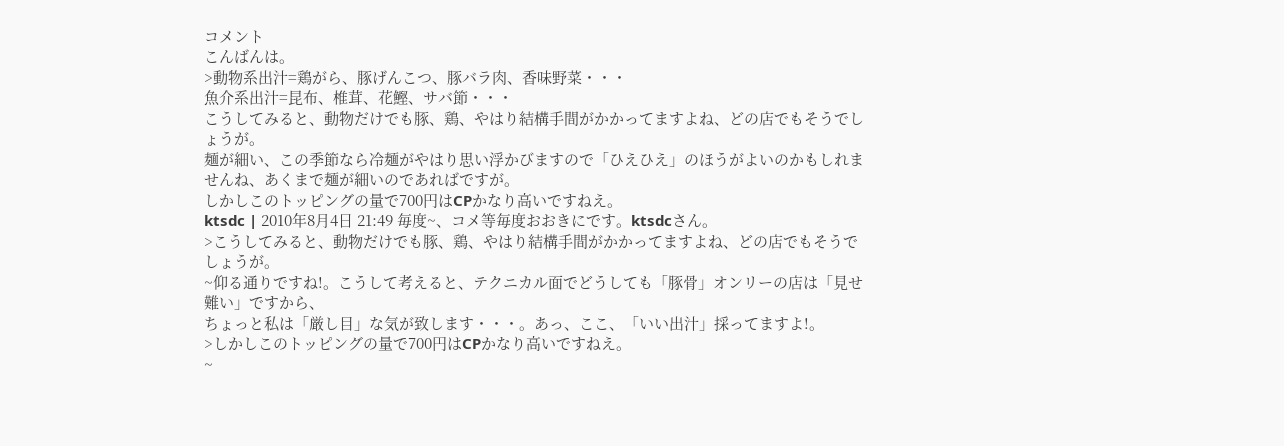コメント
こんばんは。
>動物系出汁=鶏がら、豚げんこつ、豚バラ肉、香味野菜・・・
魚介系出汁=昆布、椎茸、花鰹、サバ節・・・
こうしてみると、動物だけでも豚、鶏、やはり結構手間がかかってますよね、どの店でもそうでしょうが。
麺が細い、この季節なら冷麺がやはり思い浮かびますので「ひえひえ」のほうがよいのかもしれませんね、あくまで麺が細いのであればですが。
しかしこのトッピングの量で700円はCPかなり高いですねえ。
ktsdc | 2010年8月4日 21:49 毎度~、コメ等毎度おおきにです。ktsdcさん。
>こうしてみると、動物だけでも豚、鶏、やはり結構手間がかかってますよね、どの店でもそうでしょうが。
~仰る通りですね!。こうして考えると、テクニカル面でどうしても「豚骨」オンリーの店は「見せ難い」ですから、
ちょっと私は「厳し目」な気が致します・・・。あっ、ここ、「いい出汁」採ってますよ!。
>しかしこのトッピングの量で700円はCPかなり高いですねえ。
~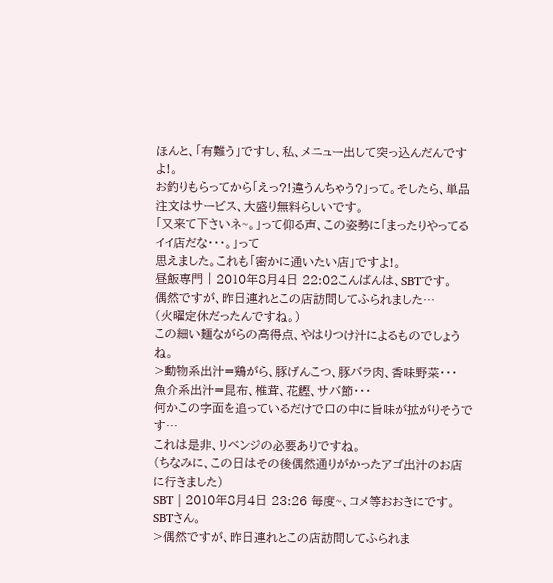ほんと、「有難う」ですし、私、メニュー出して突っ込んだんですよ!。
お釣りもらってから「えっ?!違うんちゃう?」って。そしたら、単品注文はサービス、大盛り無料らしいです。
「又来て下さいネ~。」って仰る声、この姿勢に「まったりやってるイイ店だな・・・。」って
思えました。これも「密かに通いたい店」ですよ!。
昼飯専門 | 2010年8月4日 22:02こんばんは、SBTです。
偶然ですが、昨日連れとこの店訪問してふられました…
(火曜定休だったんですね。)
この細い麺ながらの高得点、やはりつけ汁によるものでしょうね。
>動物系出汁=鶏がら、豚げんこつ、豚バラ肉、香味野菜・・・
魚介系出汁=昆布、椎茸、花鰹、サバ節・・・
何かこの字面を追っているだけで口の中に旨味が拡がりそうです…
これは是非、リベンジの必要ありですね。
(ちなみに、この日はその後偶然通りがかったアゴ出汁のお店に行きました)
SBT | 2010年8月4日 23:26 毎度~、コメ等おおきにです。SBTさん。
>偶然ですが、昨日連れとこの店訪問してふられま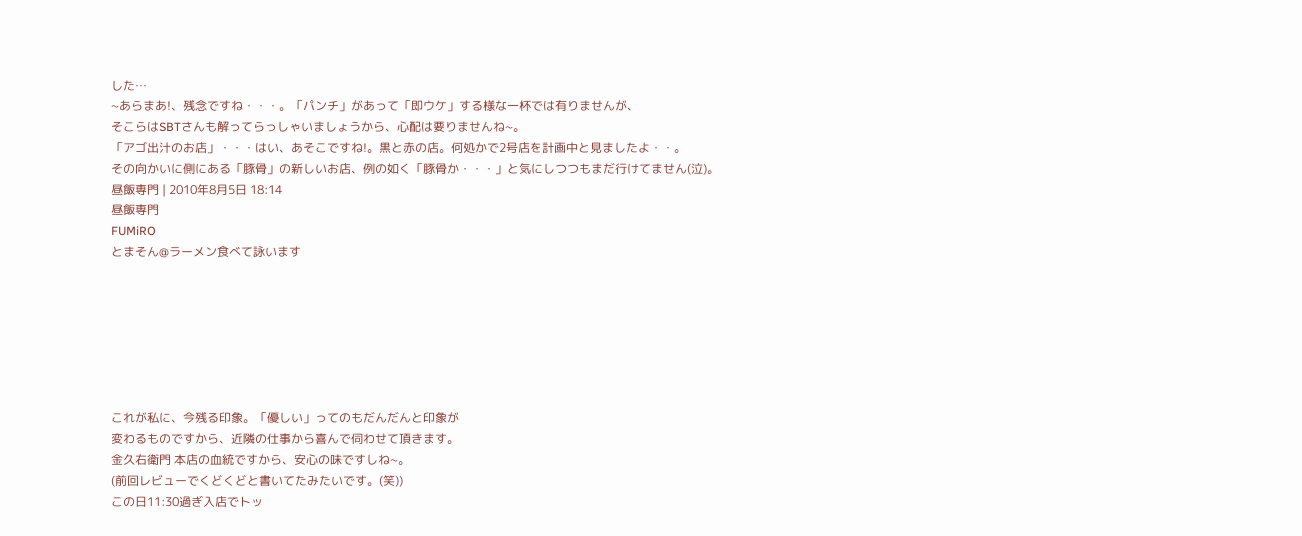した…
~あらまあ!、残念ですね・・・。「パンチ」があって「即ウケ」する様な一杯では有りませんが、
そこらはSBTさんも解ってらっしゃいましょうから、心配は要りませんね~。
「アゴ出汁のお店」・・・はい、あそこですね!。黒と赤の店。何処かで2号店を計画中と見ましたよ・・。
その向かいに側にある「豚骨」の新しいお店、例の如く「豚骨か・・・」と気にしつつもまだ行けてません(泣)。
昼飯専門 | 2010年8月5日 18:14
昼飯専門
FUMiRO
とまそん@ラーメン食べて詠います







これが私に、今残る印象。「優しい」ってのもだんだんと印象が
変わるものですから、近隣の仕事から喜んで伺わせて頂きます。
金久右衛門 本店の血統ですから、安心の味ですしね~。
(前回レビューでくどくどと書いてたみたいです。(笑))
この日11:30過ぎ入店でトッ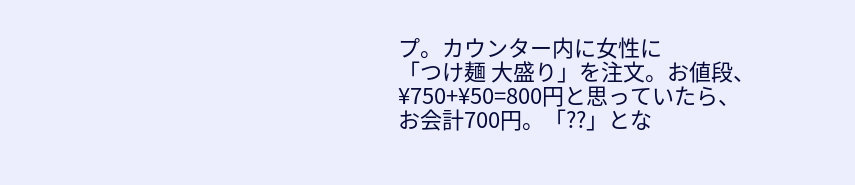プ。カウンター内に女性に
「つけ麺 大盛り」を注文。お値段、¥750+¥50=800円と思っていたら、
お会計700円。「??」とな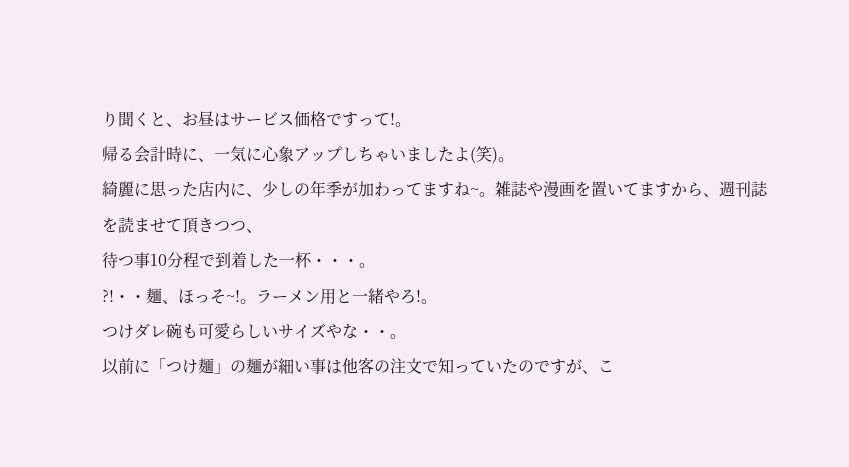り聞くと、お昼はサービス価格ですって!。
帰る会計時に、一気に心象アップしちゃいましたよ(笑)。
綺麗に思った店内に、少しの年季が加わってますね~。雑誌や漫画を置いてますから、週刊誌を読ませて頂きつつ、
待つ事10分程で到着した一杯・・・。
?!・・麺、ほっそ~!。ラーメン用と一緒やろ!。
つけダレ碗も可愛らしいサイズやな・・。
以前に「つけ麺」の麺が細い事は他客の注文で知っていたのですが、こ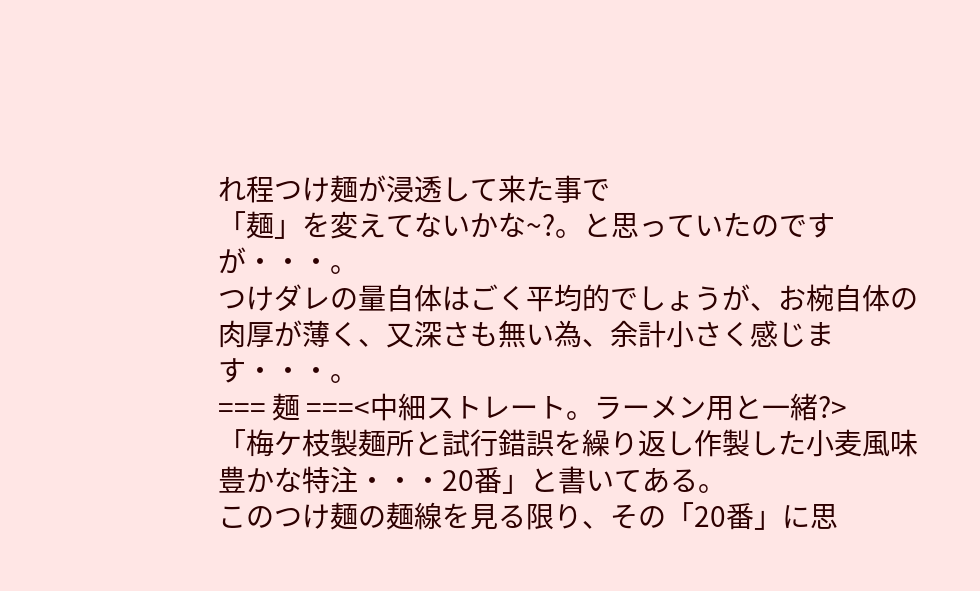れ程つけ麺が浸透して来た事で
「麺」を変えてないかな~?。と思っていたのですが・・・。
つけダレの量自体はごく平均的でしょうが、お椀自体の肉厚が薄く、又深さも無い為、余計小さく感じます・・・。
=== 麺 ===<中細ストレート。ラーメン用と一緒?>
「梅ケ枝製麺所と試行錯誤を繰り返し作製した小麦風味豊かな特注・・・20番」と書いてある。
このつけ麺の麺線を見る限り、その「20番」に思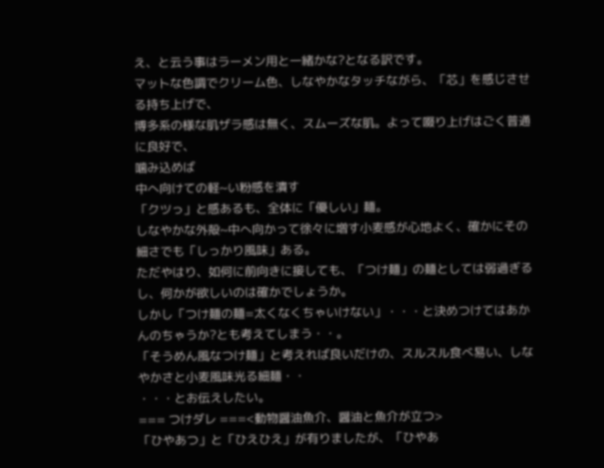え、と云う事はラーメン用と一緒かな?となる訳です。
マットな色調でクリーム色、しなやかなタッチながら、「芯」を感じさせる持ち上げで、
博多系の様な肌ザラ感は無く、スムーズな肌。よって啜り上げはごく普通に良好で、
噛み込めば
中へ向けての軽~い粉感を潰す
「クツっ」と感あるも、全体に「優しい」麺。
しなやかな外殻~中へ向かって徐々に増す小麦感が心地よく、確かにその細さでも「しっかり風味」ある。
ただやはり、如何に前向きに接しても、「つけ麺」の麺としては弱過ぎるし、何かが欲しいのは確かでしょうか。
しかし「つけ麺の麺=太くなくちゃいけない」・・・と決めつけてはあかんのちゃうか?とも考えてしまう・・。
「そうめん風なつけ麺」と考えれば良いだけの、スルスル食べ易い、しなやかさと小麦風味光る細麺・・
・・・とお伝えしたい。
=== つけダレ ===<動物醤油魚介、醤油と魚介が立つ>
「ひやあつ」と「ひえひえ」が有りましたが、「ひやあ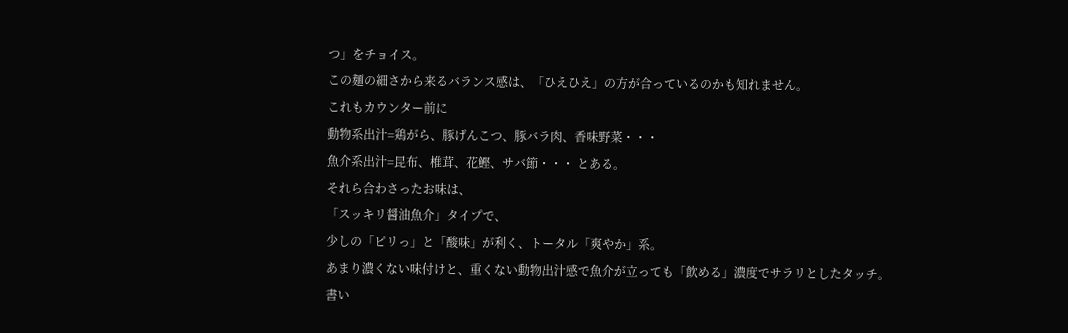つ」をチョイス。
この麺の細さから来るバランス感は、「ひえひえ」の方が合っているのかも知れません。
これもカウンター前に
動物系出汁=鶏がら、豚げんこつ、豚バラ肉、香味野菜・・・
魚介系出汁=昆布、椎茸、花鰹、サバ節・・・ とある。
それら合わさったお味は、
「スッキリ醤油魚介」タイプで、
少しの「ピリっ」と「酸味」が利く、トータル「爽やか」系。
あまり濃くない味付けと、重くない動物出汁感で魚介が立っても「飲める」濃度でサラリとしたタッチ。
書い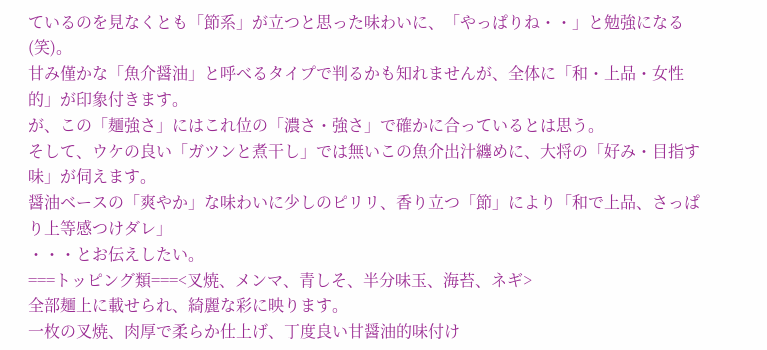ているのを見なくとも「節系」が立つと思った味わいに、「やっぱりね・・」と勉強になる(笑)。
甘み僅かな「魚介醤油」と呼べるタイプで判るかも知れませんが、全体に「和・上品・女性的」が印象付きます。
が、この「麺強さ」にはこれ位の「濃さ・強さ」で確かに合っているとは思う。
そして、ウケの良い「ガツンと煮干し」では無いこの魚介出汁纏めに、大将の「好み・目指す味」が伺えます。
醤油ベースの「爽やか」な味わいに少しのピリリ、香り立つ「節」により「和で上品、さっぱり上等感つけダレ」
・・・とお伝えしたい。
===トッピング類===<叉焼、メンマ、青しそ、半分味玉、海苔、ネギ>
全部麺上に載せられ、綺麗な彩に映ります。
一枚の叉焼、肉厚で柔らか仕上げ、丁度良い甘醤油的味付け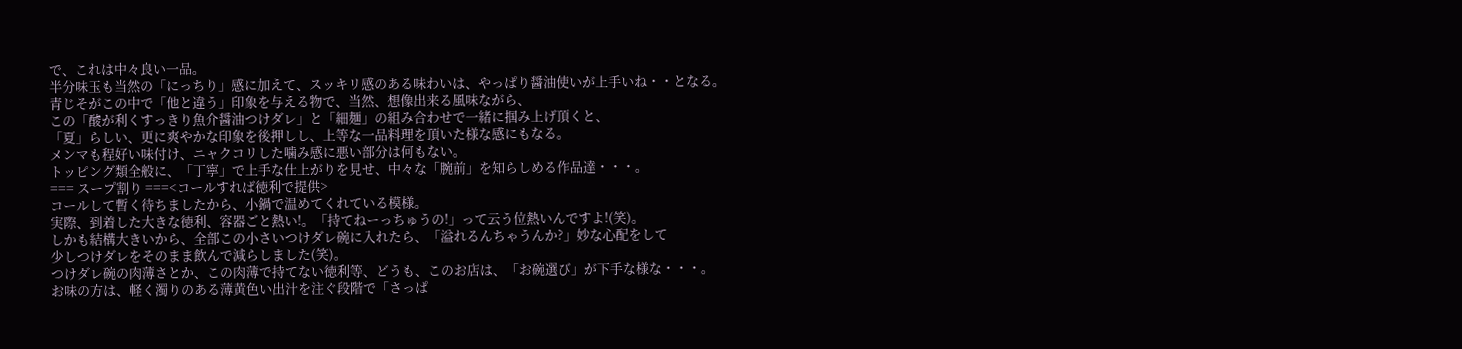で、これは中々良い一品。
半分味玉も当然の「にっちり」感に加えて、スッキリ感のある味わいは、やっぱり醤油使いが上手いね・・となる。
青じそがこの中で「他と違う」印象を与える物で、当然、想像出来る風味ながら、
この「酸が利くすっきり魚介醤油つけダレ」と「細麺」の組み合わせで一緒に掴み上げ頂くと、
「夏」らしい、更に爽やかな印象を後押しし、上等な一品料理を頂いた様な感にもなる。
メンマも程好い味付け、ニャクコリした噛み感に悪い部分は何もない。
トッピング類全般に、「丁寧」で上手な仕上がりを見せ、中々な「腕前」を知らしめる作品達・・・。
=== スープ割り ===<コールすれば徳利で提供>
コールして暫く待ちましたから、小鍋で温めてくれている模様。
実際、到着した大きな徳利、容器ごと熱い!。「持てねーっちゅうの!」って云う位熱いんですよ!(笑)。
しかも結構大きいから、全部この小さいつけダレ碗に入れたら、「溢れるんちゃうんか?」妙な心配をして
少しつけダレをそのまま飲んで減らしました(笑)。
つけダレ碗の肉薄さとか、この肉薄で持てない徳利等、どうも、このお店は、「お碗選び」が下手な様な・・・。
お味の方は、軽く濁りのある薄黄色い出汁を注ぐ段階で「さっぱ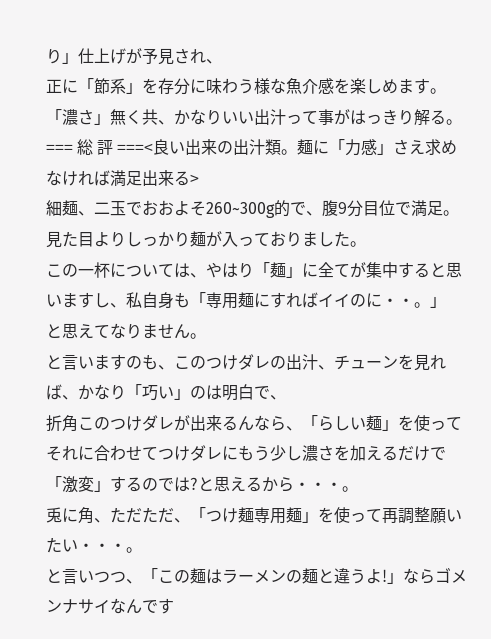り」仕上げが予見され、
正に「節系」を存分に味わう様な魚介感を楽しめます。「濃さ」無く共、かなりいい出汁って事がはっきり解る。
=== 総 評 ===<良い出来の出汁類。麺に「力感」さえ求めなければ満足出来る>
細麺、二玉でおおよそ260~300g的で、腹9分目位で満足。見た目よりしっかり麺が入っておりました。
この一杯については、やはり「麺」に全てが集中すると思いますし、私自身も「専用麺にすればイイのに・・。」
と思えてなりません。
と言いますのも、このつけダレの出汁、チューンを見れば、かなり「巧い」のは明白で、
折角このつけダレが出来るんなら、「らしい麺」を使ってそれに合わせてつけダレにもう少し濃さを加えるだけで
「激変」するのでは?と思えるから・・・。
兎に角、ただただ、「つけ麺専用麺」を使って再調整願いたい・・・。
と言いつつ、「この麺はラーメンの麺と違うよ!」ならゴメンナサイなんです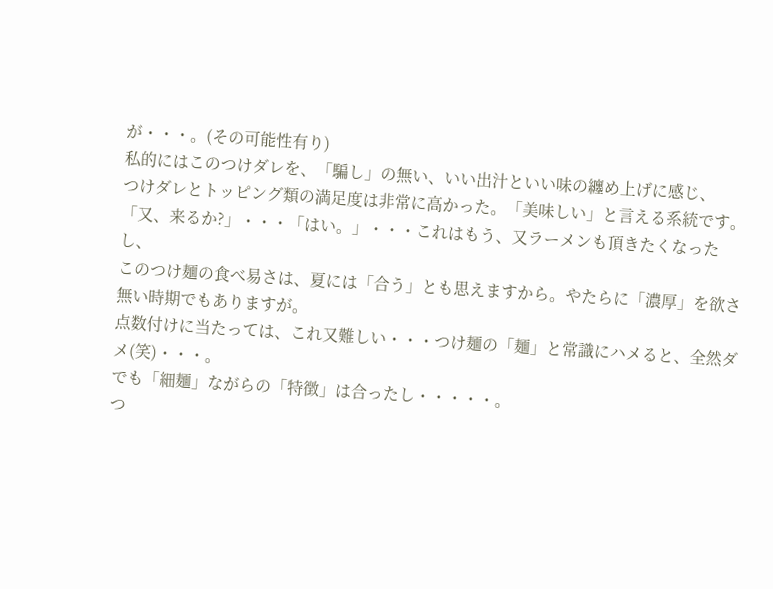が・・・。(その可能性有り)
私的にはこのつけダレを、「騙し」の無い、いい出汁といい味の纏め上げに感じ、
つけダレとトッピング類の満足度は非常に高かった。「美味しい」と言える系統です。
「又、来るか?」・・・「はい。」・・・これはもう、又ラーメンも頂きたくなったし、
このつけ麺の食べ易さは、夏には「合う」とも思えますから。やたらに「濃厚」を欲さ無い時期でもありますが。
点数付けに当たっては、これ又難しい・・・つけ麺の「麺」と常識にハメると、全然ダメ(笑)・・・。
でも「細麺」ながらの「特徴」は合ったし・・・・・。
つ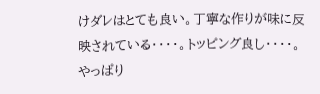けダレはとても良い。丁寧な作りが味に反映されている・・・・。トッピング良し・・・・。
やっぱり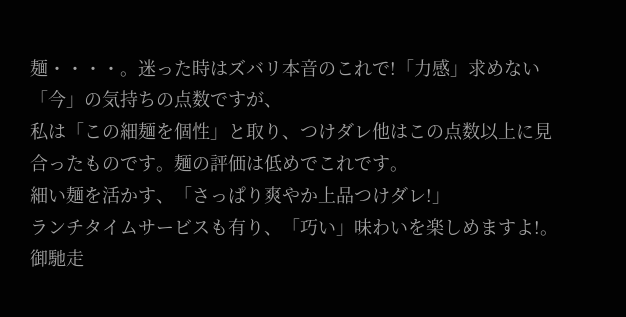麺・・・・。迷った時はズバリ本音のこれで!「力感」求めない「今」の気持ちの点数ですが、
私は「この細麺を個性」と取り、つけダレ他はこの点数以上に見合ったものです。麺の評価は低めでこれです。
細い麺を活かす、「さっぱり爽やか上品つけダレ!」
ランチタイムサービスも有り、「巧い」味わいを楽しめますよ!。
御馳走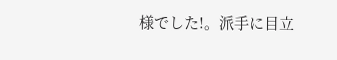様でした!。派手に目立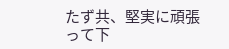たず共、堅実に頑張って下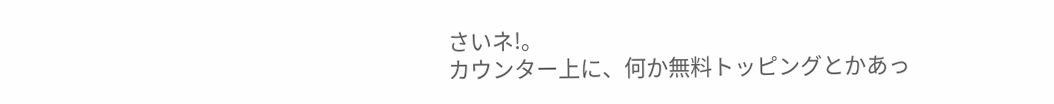さいネ!。
カウンター上に、何か無料トッピングとかあっ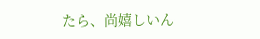たら、尚嬉しいん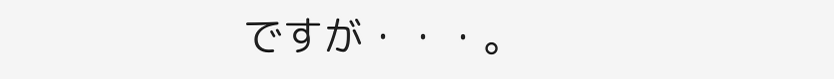ですが・・・。